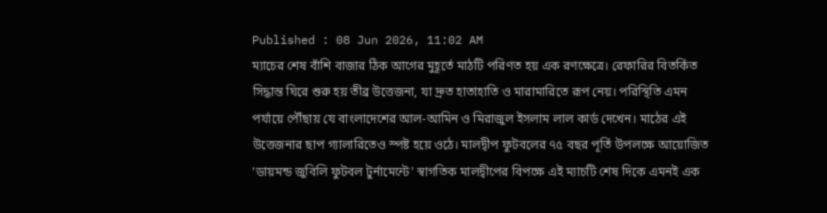Published : 08 Jun 2026, 11:02 AM
ম্যাচের শেষ বাঁশি বাজার ঠিক আগের মুহূর্তে মাঠটি পরিণত হয় এক রণক্ষেত্রে। রেফারির বিতর্কিত সিদ্ধান্ত ঘিরে শুরু হয় তীব্র উত্তেজনা, যা দ্রুত হাতাহাতি ও মারামারিতে রূপ নেয়। পরিস্থিতি এমন পর্যায়ে পৌঁছায় যে বাংলাদেশের আল-আমিন ও মিরাজুল ইসলাম লাল কার্ড দেখেন। মাঠের এই উত্তেজনার ছাপ গ্যালারিতেও স্পষ্ট হয়ে ওঠে। মালদ্বীপ ফুটবলের ৭৫ বছর পূর্তি উপলক্ষে আয়োজিত ‘ডায়মন্ড জুবিলি ফুটবল টুর্নামেন্টে’ স্বাগতিক মালদ্বীপের বিপক্ষে এই ম্যাচটি শেষ দিকে এমনই এক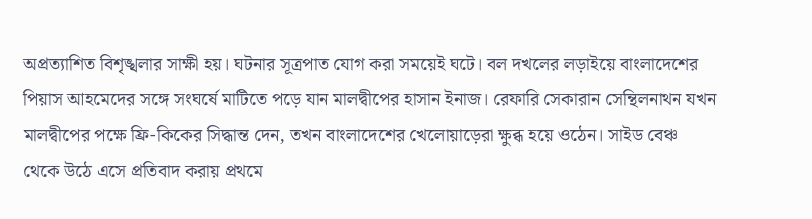অপ্রত্যাশিত বিশৃঙ্খলার সাক্ষী হয়। ঘটনার সূত্রপাত যোগ করা সময়েই ঘটে। বল দখলের লড়াইয়ে বাংলাদেশের পিয়াস আহমেদের সঙ্গে সংঘর্ষে মাটিতে পড়ে যান মালদ্বীপের হাসান ইনাজ। রেফারি সেকারান সেন্থিলনাথন যখন মালদ্বীপের পক্ষে ফ্রি-কিকের সিদ্ধান্ত দেন, তখন বাংলাদেশের খেলোয়াড়েরা ক্ষুব্ধ হয়ে ওঠেন। সাইড বেঞ্চ থেকে উঠে এসে প্রতিবাদ করায় প্রথমে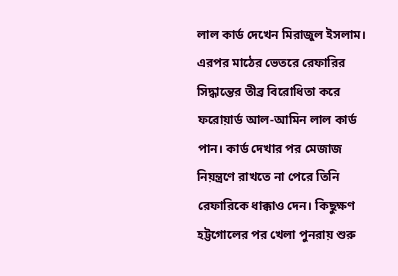লাল কার্ড দেখেন মিরাজুল ইসলাম।
এরপর মাঠের ভেতরে রেফারির সিদ্ধান্তের তীব্র বিরোধিতা করে ফরোয়ার্ড আল-আমিন লাল কার্ড পান। কার্ড দেখার পর মেজাজ নিয়ন্ত্রণে রাখতে না পেরে তিনি রেফারিকে ধাক্কাও দেন। কিছুক্ষণ হট্টগোলের পর খেলা পুনরায় শুরু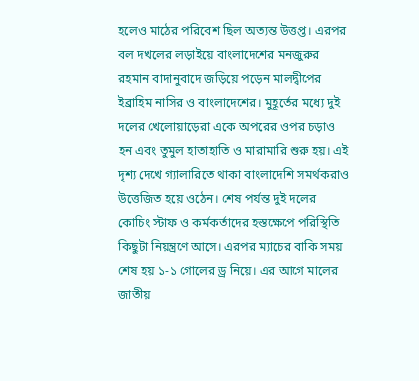হলেও মাঠের পরিবেশ ছিল অত্যন্ত উত্তপ্ত। এরপর বল দখলের লড়াইয়ে বাংলাদেশের মনজুরুর রহমান বাদানুবাদে জড়িয়ে পড়েন মালদ্বীপের ইব্রাহিম নাসির ও বাংলাদেশের। মুহূর্তের মধ্যে দুই দলের খেলোয়াড়েরা একে অপরের ওপর চড়াও হন এবং তুমুল হাতাহাতি ও মারামারি শুরু হয়। এই দৃশ্য দেখে গ্যালারিতে থাকা বাংলাদেশি সমর্থকরাও উত্তেজিত হয়ে ওঠেন। শেষ পর্যন্ত দুই দলের কোচিং স্টাফ ও কর্মকর্তাদের হস্তক্ষেপে পরিস্থিতি কিছুটা নিয়ন্ত্রণে আসে। এরপর ম্যাচের বাকি সময় শেষ হয় ১-১ গোলের ড্র নিয়ে। এর আগে মালের জাতীয়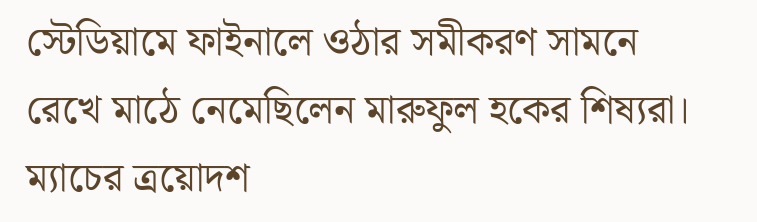স্টেডিয়ামে ফাইনালে ওঠার সমীকরণ সামনে রেখে মাঠে নেমেছিলেন মারুফুল হকের শিষ্যরা।
ম্যাচের ত্রয়োদশ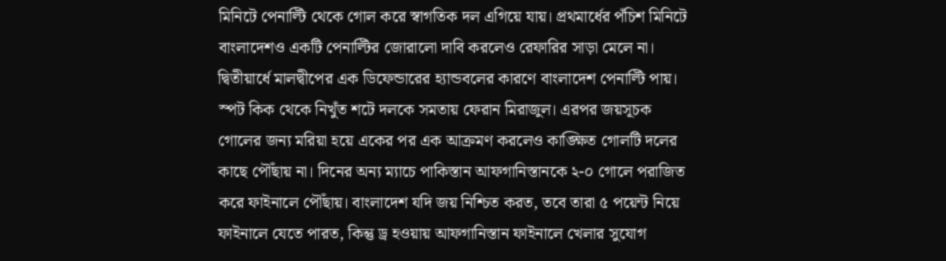মিনিটে পেনাল্টি থেকে গোল করে স্বাগতিক দল এগিয়ে যায়। প্রথমার্ধের পঁচিশ মিনিটে বাংলাদেশও একটি পেনাল্টির জোরালো দাবি করলেও রেফারির সাড়া মেলে না। দ্বিতীয়ার্ধে মালদ্বীপের এক ডিফেন্ডারের হ্যান্ডবলের কারণে বাংলাদেশ পেনাল্টি পায়। স্পট কিক থেকে নিখুঁত শটে দলকে সমতায় ফেরান মিরাজুল। এরপর জয়সূচক গোলের জন্য মরিয়া হয়ে একের পর এক আক্রমণ করলেও কাঙ্ক্ষিত গোলটি দলের কাছে পৌঁছায় না। দিনের অন্য ম্যাচে পাকিস্তান আফগানিস্তানকে ২-০ গোলে পরাজিত করে ফাইনালে পৌঁছায়। বাংলাদেশ যদি জয় নিশ্চিত করত, তবে তারা ৫ পয়েন্ট নিয়ে ফাইনালে যেতে পারত, কিন্তু ড্র হওয়ায় আফগানিস্তান ফাইনালে খেলার সুযোগ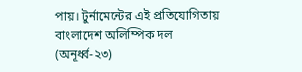পায়। টুর্নামেন্টের এই প্রতিযোগিতায় বাংলাদেশ অলিম্পিক দল (অনূর্ধ্ব-২৩)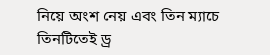নিয়ে অংশ নেয় এবং তিন ম্যাচে তিনটিতেই ড্র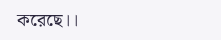করেছে।।